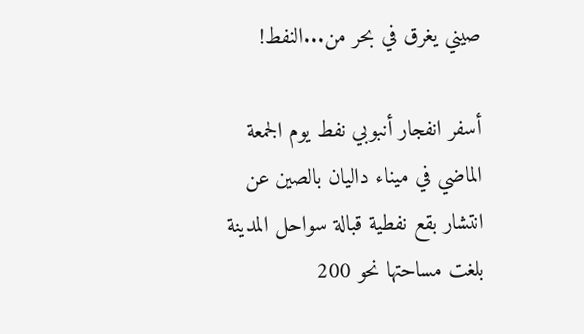صيني يغرق في بحر من...النفط!

أسفر انفجار أنبوبي نفط يوم الجمعة الماضي في ميناء داليان بالصين عن انتشار بقع نفطية قبالة سواحل المدينة بلغت مساحتها نحو 200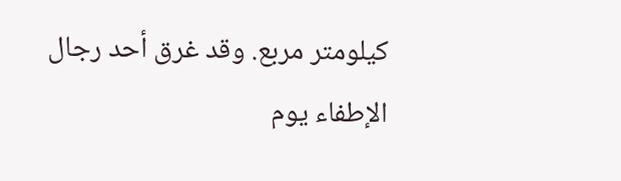كيلومتر مربع. وقد غرق أحد رجال الإطفاء يوم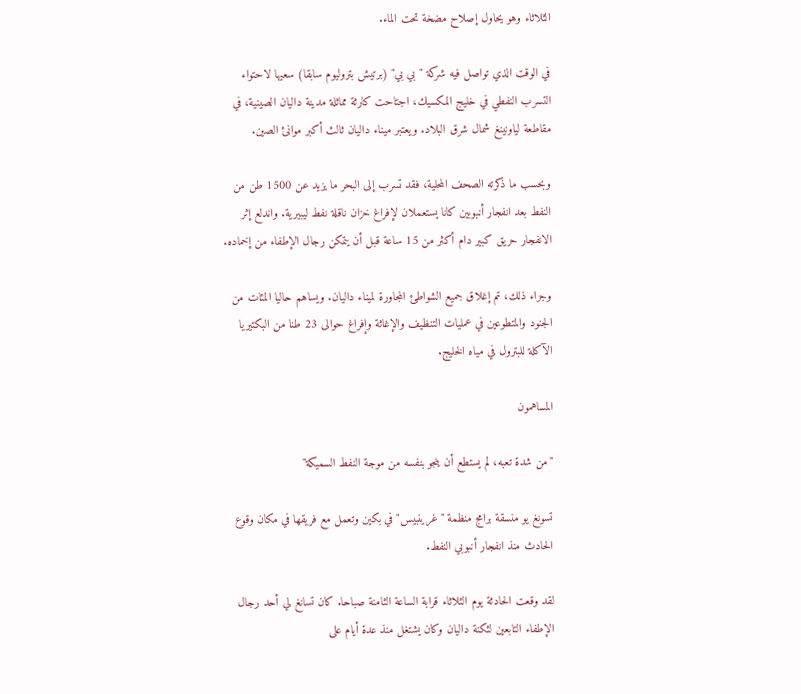الثلاثاء وهو يحاول إصلاح مضخة تحت الماء.

في الوقت الذي تواصل فيه شركة "بي بي" (برتيش بتروليوم سابقا) سعيها لاحتواء التسرب النفطي في خليج المكسيك، اجتاحت كارثة مماثلة مدينة داليان الصينية، في مقاطعة لياونينغ شمال شرق البلاد. ويعتبر ميناء داليان ثالث أكبر موانئ الصين.

وبحسب ما ذكرته الصحف المحلية، فقد تسرب إلى البحر ما يزيد عن 1500 طن من النفط بعد انفجار أنبوبين كانا يستعملان لإفراغ خزان ناقلة نفط ليبيرية. واندلع إثر الانفجار حريق كبير دام أكثر من 15 ساعة قبل أن يتمكن رجال الإطفاء من إخماده.

وجراء ذلك، تم إغلاق جميع الشواطئ المجاورة لميناء داليان. ويساهم حاليا المئات من الجنود والمتطوعين في عمليات التنظيف والإغاثة وإفراغ حوالى 23 طنا من البكتيريا الآكلة للبترول في مياه الخليج.

المساهمون

"من شدة تعبه، لم يستطع أن ينجو بنفسه من موجة النفط السميكة"

تسونغ يو منسقة برامج منظمة "غرينبيس" في بكين وتعمل مع فريقها في مكان وقوع الحادث منذ انفجار أنبوبي النفط.

لقد وقعت الحادثة يوم الثلاثاء قرابة الساعة الثامنة صباحا. كان تسانغ لي أحد رجال الإطفاء التابعين لثكنة داليان وكان يشتغل منذ عدة أيام على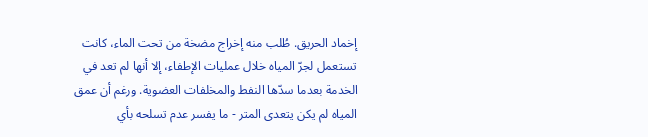إخماد الحريق. طُلب منه إخراج مضخة من تحت الماء، كانت تستعمل لجرّ المياه خلال عمليات الإطفاء، إلا أنها لم تعد في الخدمة بعدما سدّها النفط والمخلفات العضوية. ورغم أن عمق المياه لم يكن يتعدى المتر - ما يفسر عدم تسلحه بأي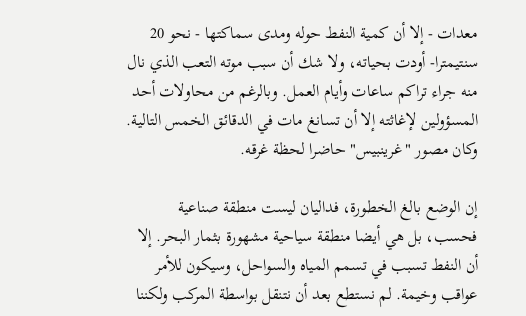معدات - إلا أن كمية النفط حوله ومدى سماكتها - نحو 20 سنتيمترا- أودت بحياته، ولا شك أن سبب موته التعب الذي نال منه جراء تراكم ساعات وأيام العمل. وبالرغم من محاولات أحد المسؤولين لإغاثته إلا أن تسانغ مات في الدقائق الخمس التالية. وكان مصور "غرينبيس" حاضرا لحظة غرقه.

إن الوضع بالغ الخطورة، فداليان ليست منطقة صناعية فحسب، بل هي أيضا منطقة سياحية مشهورة بثمار البحر. إلا أن النفط تسبب في تسمم المياه والسواحل، وسيكون للأمر عواقب وخيمة. لم نستطع بعد أن نتنقل بواسطة المركب ولكننا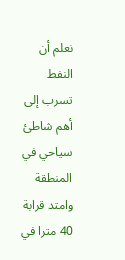نعلم أن النفط تسرب إلى أهم شاطئ سياحي في المنطقة وامتد قرابة 40 مترا في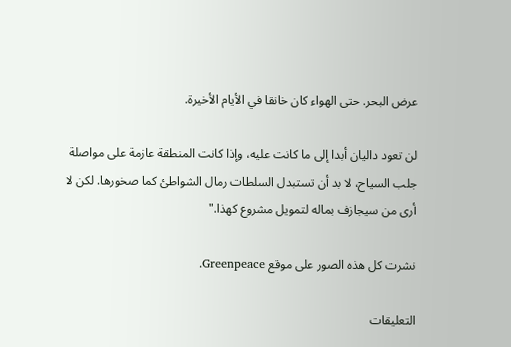عرض البحر. حتى الهواء كان خانقا في الأيام الأخيرة.

لن تعود داليان أبدا إلى ما كانت عليه، وإذا كانت المنطقة عازمة على مواصلة جلب السياح، لا بد أن تستبدل السلطات رمال الشواطئ كما صخورها. لكن لا أرى من سيجازف بماله لتمويل مشروع كهذا."

نشرت كل هذه الصور على موقع Greenpeace.

التعليقات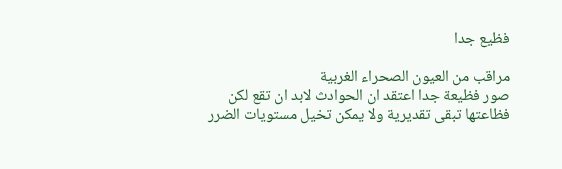فظيع جدا

مراقب من العيون الصحراء الغربية
صور فظيعة جدا اعتقد ان الحوادث لابد ان تقع لكن فظاعتها تبقى تقديرية ولا يمكن تخيل مستويات الضرر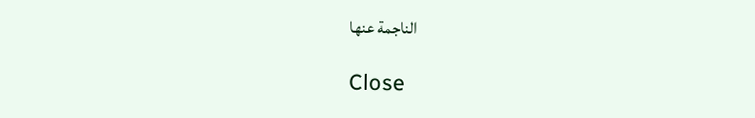الناجمة عنها

Close